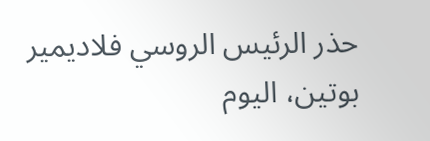حذر الرئيس الروسي فلاديمير بوتين، اليوم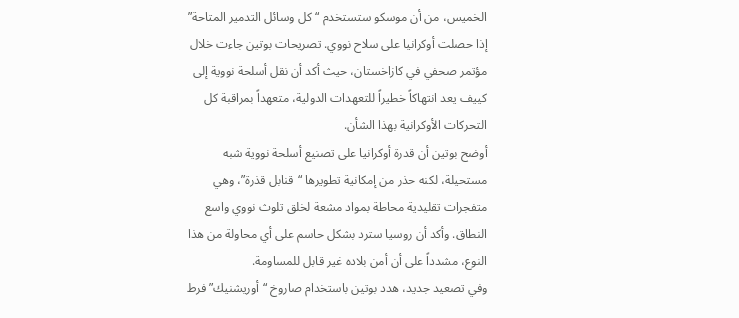الخميس، من أن موسكو ستستخدم “كل وسائل التدمير المتاحة” إذا حصلت أوكرانيا على سلاح نووي. تصريحات بوتين جاءت خلال مؤتمر صحفي في كازاخستان، حيث أكد أن نقل أسلحة نووية إلى كييف يعد انتهاكاً خطيراً للتعهدات الدولية، متعهداً بمراقبة كل التحركات الأوكرانية بهذا الشأن.
أوضح بوتين أن قدرة أوكرانيا على تصنيع أسلحة نووية شبه مستحيلة، لكنه حذر من إمكانية تطويرها “قنابل قذرة”، وهي متفجرات تقليدية محاطة بمواد مشعة لخلق تلوث نووي واسع النطاق. وأكد أن روسيا سترد بشكل حاسم على أي محاولة من هذا النوع، مشدداً على أن أمن بلاده غير قابل للمساومة.
وفي تصعيد جديد، هدد بوتين باستخدام صاروخ “أوريشنيك” فرط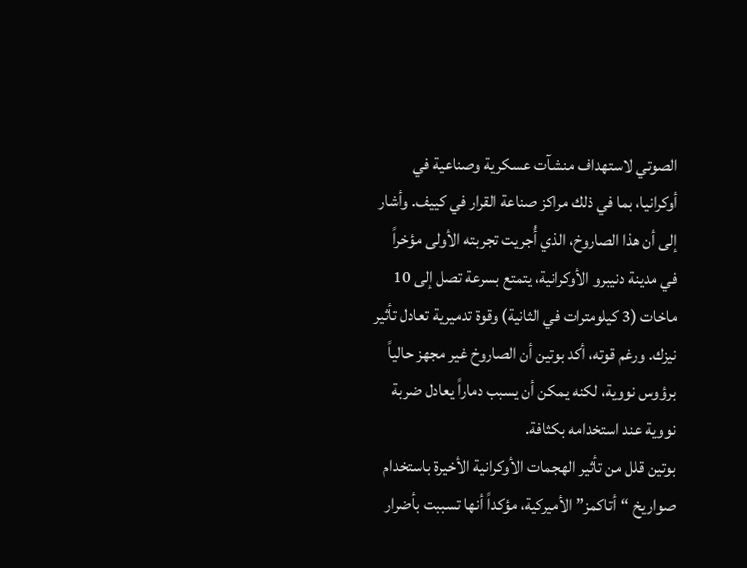الصوتي لاستهداف منشآت عسكرية وصناعية في أوكرانيا، بما في ذلك مراكز صناعة القرار في كييف. وأشار إلى أن هذا الصاروخ، الذي أُجريت تجربته الأولى مؤخراً في مدينة دنيبرو الأوكرانية، يتمتع بسرعة تصل إلى 10 ماخات (3 كيلومترات في الثانية) وقوة تدميرية تعادل تأثير نيزك. ورغم قوته، أكد بوتين أن الصاروخ غير مجهز حالياً برؤوس نووية، لكنه يمكن أن يسبب دماراً يعادل ضربة نووية عند استخدامه بكثافة.
بوتين قلل من تأثير الهجمات الأوكرانية الأخيرة باستخدام صواريخ “أتاكمز” الأميركية، مؤكداً أنها تسببت بأضرار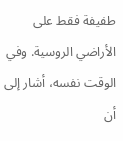طفيفة فقط على الأراضي الروسية. وفي الوقت نفسه، أشار إلى أن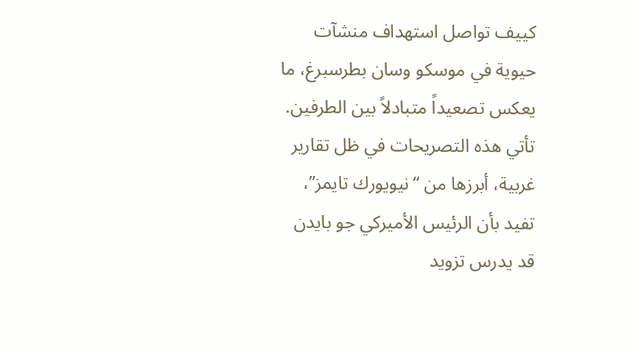كييف تواصل استهداف منشآت حيوية في موسكو وسان بطرسبرغ، ما يعكس تصعيداً متبادلاً بين الطرفين.
تأتي هذه التصريحات في ظل تقارير غربية، أبرزها من “نيويورك تايمز”، تفيد بأن الرئيس الأميركي جو بايدن قد يدرس تزويد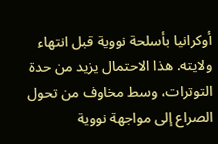أوكرانيا بأسلحة نووية قبل انتهاء ولايته. هذا الاحتمال يزيد من حدة التوترات، وسط مخاوف من تحول الصراع إلى مواجهة نووية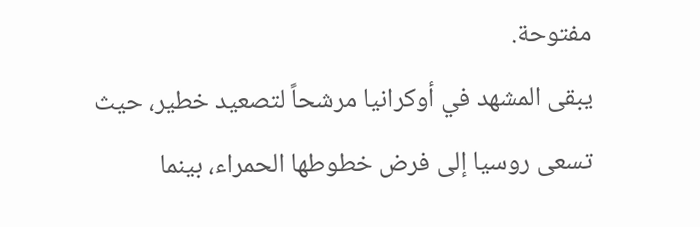مفتوحة.
يبقى المشهد في أوكرانيا مرشحاً لتصعيد خطير، حيث تسعى روسيا إلى فرض خطوطها الحمراء، بينما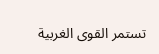تستمر القوى الغربية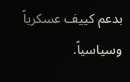بدعم كييف عسكرياً وسياسياً.